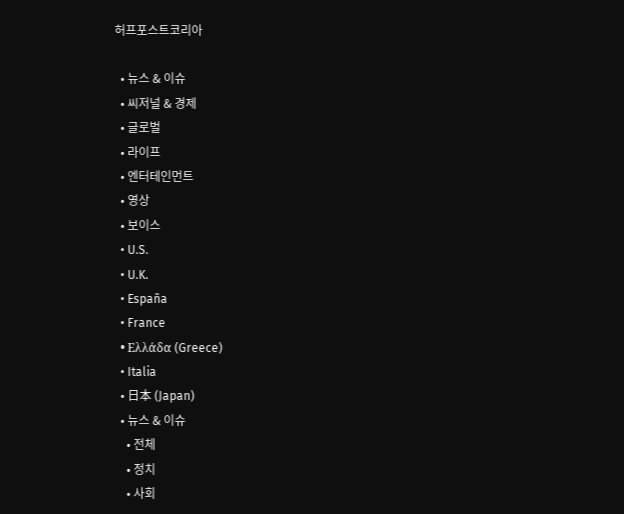허프포스트코리아

  • 뉴스 & 이슈
  • 씨저널 & 경제
  • 글로벌
  • 라이프
  • 엔터테인먼트
  • 영상
  • 보이스
  • U.S.
  • U.K.
  • España
  • France
  • Ελλάδα (Greece)
  • Italia
  • 日本 (Japan)
  • 뉴스 & 이슈
    • 전체
    • 정치
    • 사회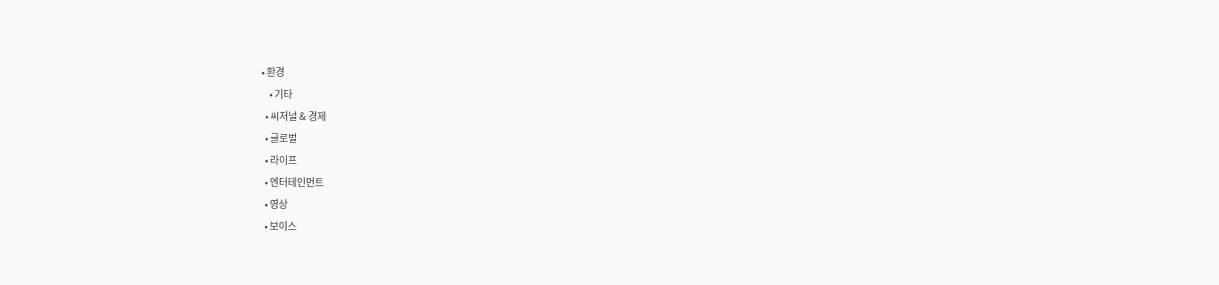• 환경
    • 기타
  • 씨저널 & 경제
  • 글로벌
  • 라이프
  • 엔터테인먼트
  • 영상
  • 보이스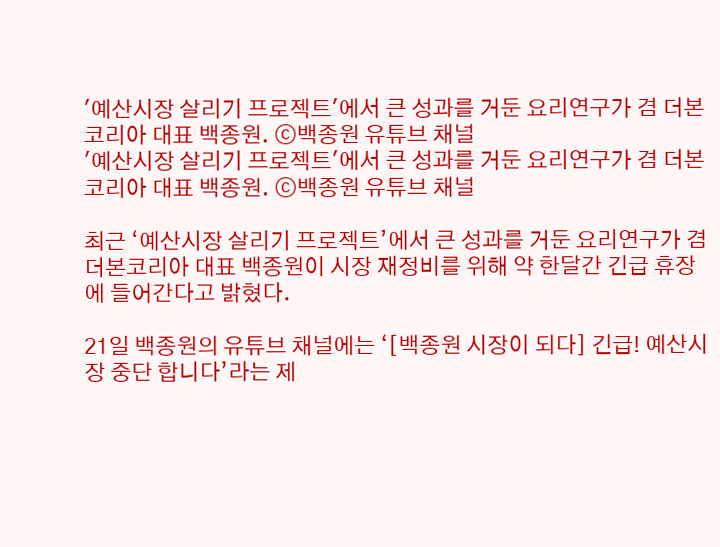'예산시장 살리기 프로젝트'에서 큰 성과를 거둔 요리연구가 겸 더본코리아 대표 백종원. ⓒ백종원 유튜브 채널
'예산시장 살리기 프로젝트'에서 큰 성과를 거둔 요리연구가 겸 더본코리아 대표 백종원. ⓒ백종원 유튜브 채널

최근 ‘예산시장 살리기 프로젝트’에서 큰 성과를 거둔 요리연구가 겸 더본코리아 대표 백종원이 시장 재정비를 위해 약 한달간 긴급 휴장에 들어간다고 밝혔다.

21일 백종원의 유튜브 채널에는 ‘[백종원 시장이 되다] 긴급! 예산시장 중단 합니다’라는 제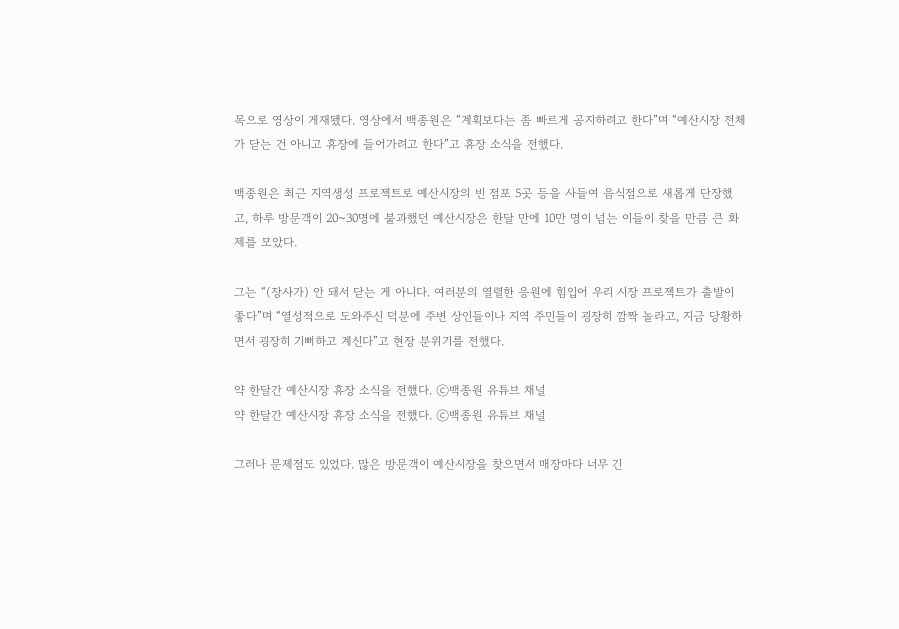목으로 영상이 게재됐다. 영상에서 백종원은 “계획보다는 좀 빠르게 공지하려고 한다”며 “예산시장 전체가 닫는 건 아니고 휴장에 들어가려고 한다”고 휴장 소식을 전했다.

백종원은 최근 지역생성 프로젝트로 예산시장의 빈 점포 5곳 등을 사들여 음식점으로 새롭게 단장했고, 하루 방문객이 20~30명에 불과했던 예산시장은 한달 만에 10만 명이 넘는 이들이 찾을 만큼 큰 화제를 모았다.

그는 “(장사가) 안 돼서 닫는 게 아니다. 여러분의 열렬한 응원에 힘입어 우리 시장 프로젝트가 출발이 좋다”며 “열성적으로 도와주신 덕분에 주변 상인들이나 지역 주민들이 굉장히 깜짝 놀라고, 지금 당황하면서 굉장히 기뻐하고 계신다”고 현장 분위기를 전했다.

약 한달간 예산시장 휴장 소식을 전했다. ⓒ백종원 유튜브 채널
약 한달간 예산시장 휴장 소식을 전했다. ⓒ백종원 유튜브 채널

그러나 문제점도 있었다. 많은 방문객이 예산시장을 찾으면서 매장마다 너무 긴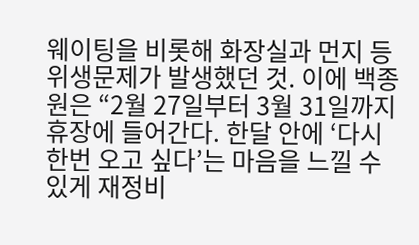웨이팅을 비롯해 화장실과 먼지 등 위생문제가 발생했던 것. 이에 백종원은 “2월 27일부터 3월 31일까지 휴장에 들어간다. 한달 안에 ‘다시 한번 오고 싶다’는 마음을 느낄 수 있게 재정비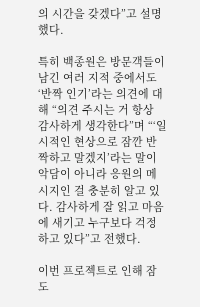의 시간을 갖겠다”고 설명했다.

특히 백종원은 방문객들이 남긴 여러 지적 중에서도 ‘반짝 인기’라는 의견에 대해 “의견 주시는 거 항상 감사하게 생각한다”며 “‘일시적인 현상으로 잠깐 반짝하고 말겠지’라는 말이 악담이 아니라 응원의 메시지인 걸 충분히 알고 있다. 감사하게 잘 읽고 마음에 새기고 누구보다 걱정하고 있다”고 전했다.

이번 프로젝트로 인해 잠도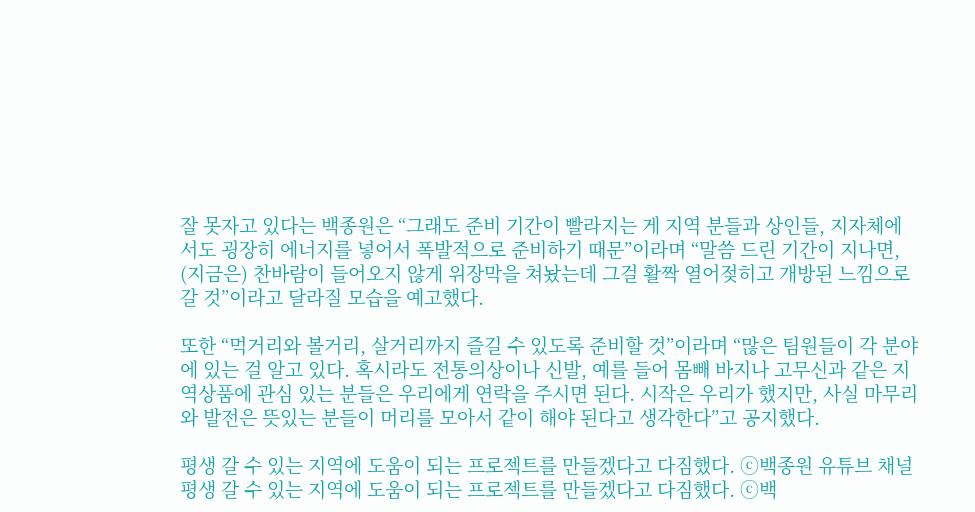잘 못자고 있다는 백종원은 “그래도 준비 기간이 빨라지는 게 지역 분들과 상인들, 지자체에서도 굉장히 에너지를 넣어서 폭발적으로 준비하기 때문”이라며 “말씀 드린 기간이 지나면, (지금은) 찬바람이 들어오지 않게 위장막을 쳐놨는데 그걸 활짝 열어젖히고 개방된 느낌으로 갈 것”이라고 달라질 모습을 예고했다.

또한 “먹거리와 볼거리, 살거리까지 즐길 수 있도록 준비할 것”이라며 “많은 팀원들이 각 분야에 있는 걸 알고 있다. 혹시라도 전통의상이나 신발, 예를 들어 몸빼 바지나 고무신과 같은 지역상품에 관심 있는 분들은 우리에게 연락을 주시면 된다. 시작은 우리가 했지만, 사실 마무리와 발전은 뜻있는 분들이 머리를 모아서 같이 해야 된다고 생각한다”고 공지했다.

평생 갈 수 있는 지역에 도움이 되는 프로젝트를 만들겠다고 다짐했다. ⓒ백종원 유튜브 채널
평생 갈 수 있는 지역에 도움이 되는 프로젝트를 만들겠다고 다짐했다. ⓒ백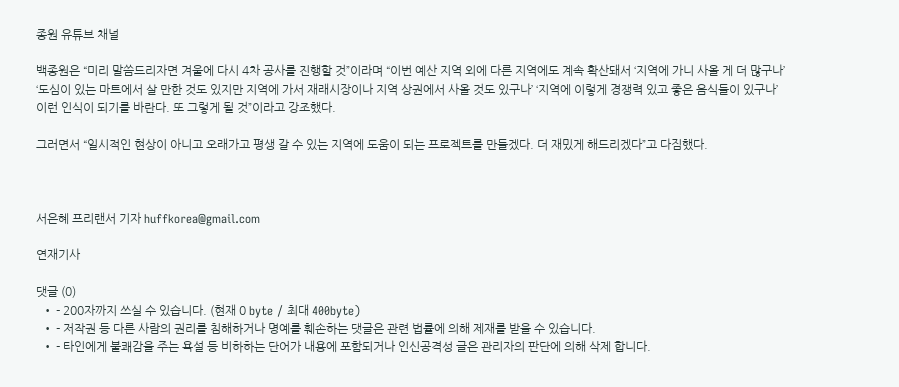종원 유튜브 채널

백종원은 “미리 말씀드리자면 겨울에 다시 4차 공사를 진행할 것”이라며 “이번 예산 지역 외에 다른 지역에도 계속 확산돼서 ‘지역에 가니 사올 게 더 많구나’ ‘도심이 있는 마트에서 살 만한 것도 있지만 지역에 가서 재래시장이나 지역 상권에서 사올 것도 있구나’ ‘지역에 이렇게 경쟁력 있고 좋은 음식들이 있구나’ 이런 인식이 되기를 바란다. 또 그렇게 될 것”이라고 강조했다.

그러면서 “일시적인 현상이 아니고 오래가고 평생 갈 수 있는 지역에 도움이 되는 프로젝트를 만들겠다. 더 재밌게 해드리겠다”고 다짐했다.



서은혜 프리랜서 기자 huffkorea@gmail.com

연재기사

댓글 (0)
  • - 200자까지 쓰실 수 있습니다. (현재 0 byte / 최대 400byte)
  • - 저작권 등 다른 사람의 권리를 침해하거나 명예를 훼손하는 댓글은 관련 법률에 의해 제재를 받을 수 있습니다.
  • - 타인에게 불쾌감을 주는 욕설 등 비하하는 단어가 내용에 포함되거나 인신공격성 글은 관리자의 판단에 의해 삭제 합니다.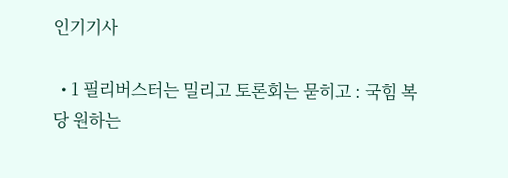인기기사

  • 1 필리버스터는 밀리고 토론회는 묻히고 : 국힘 복당 원하는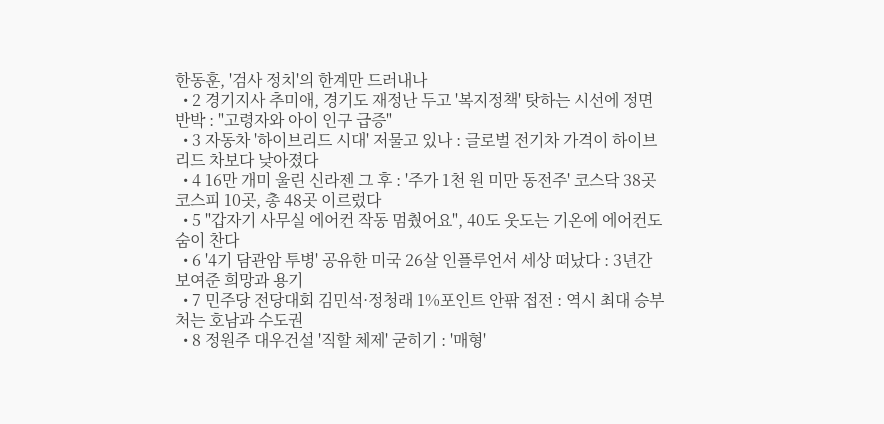한동훈, '검사 정치'의 한계만 드러내나
  • 2 경기지사 추미애, 경기도 재정난 두고 '복지정책' 탓하는 시선에 정면 반박 : "고령자와 아이 인구 급증"
  • 3 자동차 '하이브리드 시대' 저물고 있나 : 글로벌 전기차 가격이 하이브리드 차보다 낮아졌다
  • 4 16만 개미 울린 신라젠 그 후 : '주가 1천 원 미만 동전주' 코스닥 38곳 코스피 10곳, 총 48곳 이르렀다
  • 5 "갑자기 사무실 에어컨 작동 멈췄어요", 40도 웃도는 기온에 에어컨도 숨이 찬다
  • 6 '4기 담관암 투병' 공유한 미국 26살 인플루언서 세상 떠났다 : 3년간 보여준 희망과 용기
  • 7 민주당 전당대회 김민석·정청래 1%포인트 안팎 접전 : 역시 최대 승부처는 호남과 수도권
  • 8 정원주 대우건설 '직할 체제' 굳히기 : '매형'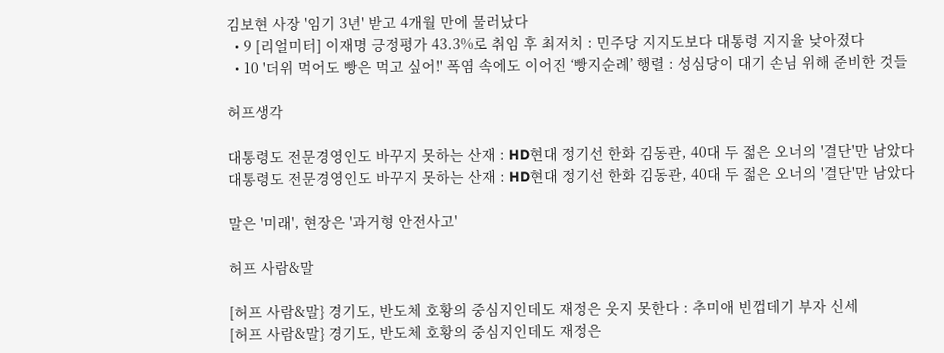김보현 사장 '임기 3년' 받고 4개월 만에 물러났다
  • 9 [리얼미터] 이재명 긍정평가 43.3%로 취임 후 최저치 : 민주당 지지도보다 대통령 지지율 낮아졌다
  • 10 '더위 먹어도 빵은 먹고 싶어!' 폭염 속에도 이어진 ‘빵지순례’ 행렬 : 성심당이 대기 손님 위해 준비한 것들

허프생각

대통령도 전문경영인도 바꾸지 못하는 산재 : HD현대 정기선 한화 김동관, 40대 두 젊은 오너의 '결단'만 남았다
대통령도 전문경영인도 바꾸지 못하는 산재 : HD현대 정기선 한화 김동관, 40대 두 젊은 오너의 '결단'만 남았다

말은 '미래', 현장은 '과거형 안전사고'

허프 사람&말

[허프 사람&말} 경기도, 반도체 호황의 중심지인데도 재정은 웃지 못한다 : 추미애 빈껍데기 부자 신세
[허프 사람&말} 경기도, 반도체 호황의 중심지인데도 재정은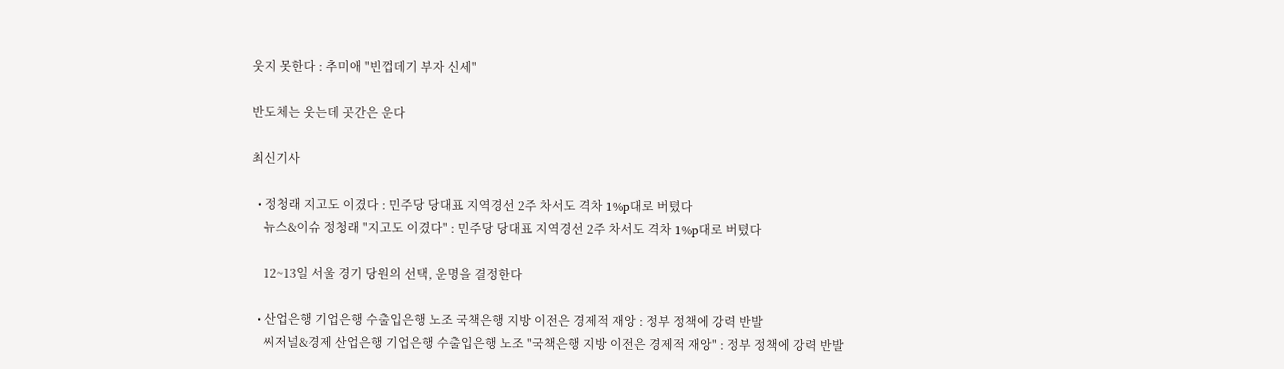웃지 못한다 : 추미애 "빈껍데기 부자 신세"

반도체는 웃는데 곳간은 운다

최신기사

  • 정청래 지고도 이겼다 : 민주당 당대표 지역경선 2주 차서도 격차 1%p대로 버텼다
    뉴스&이슈 정청래 "지고도 이겼다" : 민주당 당대표 지역경선 2주 차서도 격차 1%p대로 버텼다

    12~13일 서울 경기 당원의 선택, 운명을 결정한다

  • 산업은행 기업은행 수출입은행 노조 국책은행 지방 이전은 경제적 재앙 : 정부 정책에 강력 반발
    씨저널&경제 산업은행 기업은행 수출입은행 노조 "국책은행 지방 이전은 경제적 재앙" : 정부 정책에 강력 반발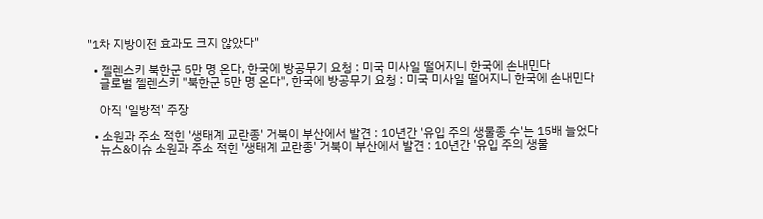"1차 지방이전 효과도 크지 않았다"

  • 젤렌스키 북한군 5만 명 온다, 한국에 방공무기 요청 : 미국 미사일 떨어지니 한국에 손내민다
    글로벌 젤렌스키 "북한군 5만 명 온다", 한국에 방공무기 요청 : 미국 미사일 떨어지니 한국에 손내민다

    아직 '일방적' 주장

  • 소원과 주소 적힌 '생태계 교란종' 거북이 부산에서 발견 : 10년간 '유입 주의 생물종 수'는 15배 늘었다
    뉴스&이슈 소원과 주소 적힌 '생태계 교란종' 거북이 부산에서 발견 : 10년간 '유입 주의 생물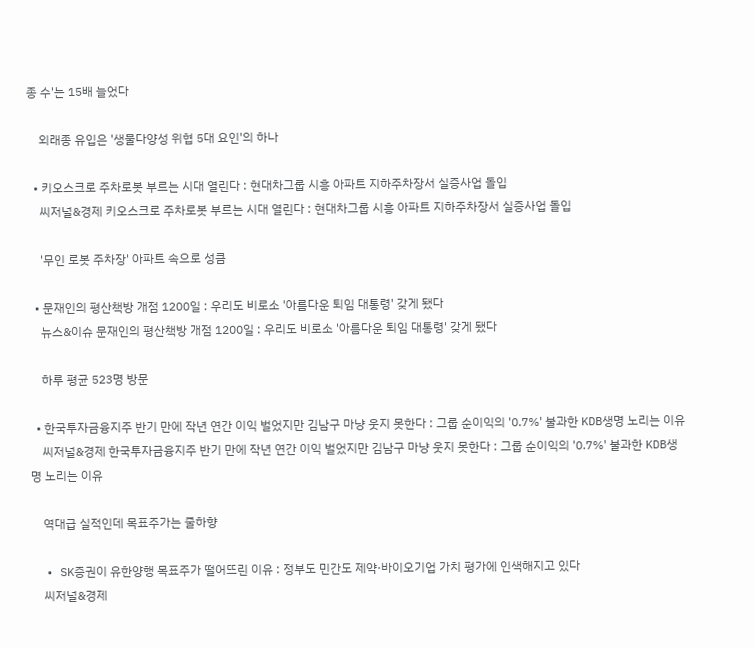종 수'는 15배 늘었다

    외래종 유입은 '생물다양성 위협 5대 요인'의 하나

  • 키오스크로 주차로봇 부르는 시대 열린다 : 현대차그룹 시흥 아파트 지하주차장서 실증사업 돌입
    씨저널&경제 키오스크로 주차로봇 부르는 시대 열린다 : 현대차그룹 시흥 아파트 지하주차장서 실증사업 돌입

    '무인 로봇 주차장' 아파트 속으로 성큼

  • 문재인의 평산책방 개점 1200일 : 우리도 비로소 '아름다운 퇴임 대통령' 갖게 됐다
    뉴스&이슈 문재인의 평산책방 개점 1200일 : 우리도 비로소 '아름다운 퇴임 대통령' 갖게 됐다

    하루 평균 523명 방문

  • 한국투자금융지주 반기 만에 작년 연간 이익 벌었지만 김남구 마냥 웃지 못한다 : 그룹 순이익의 '0.7%' 불과한 KDB생명 노리는 이유
    씨저널&경제 한국투자금융지주 반기 만에 작년 연간 이익 벌었지만 김남구 마냥 웃지 못한다 : 그룹 순이익의 '0.7%' 불과한 KDB생명 노리는 이유

    역대급 실적인데 목표주가는 줄하향

  • SK증권이 유한양행 목표주가 떨어뜨린 이유 : 정부도 민간도 제약·바이오기업 가치 평가에 인색해지고 있다
    씨저널&경제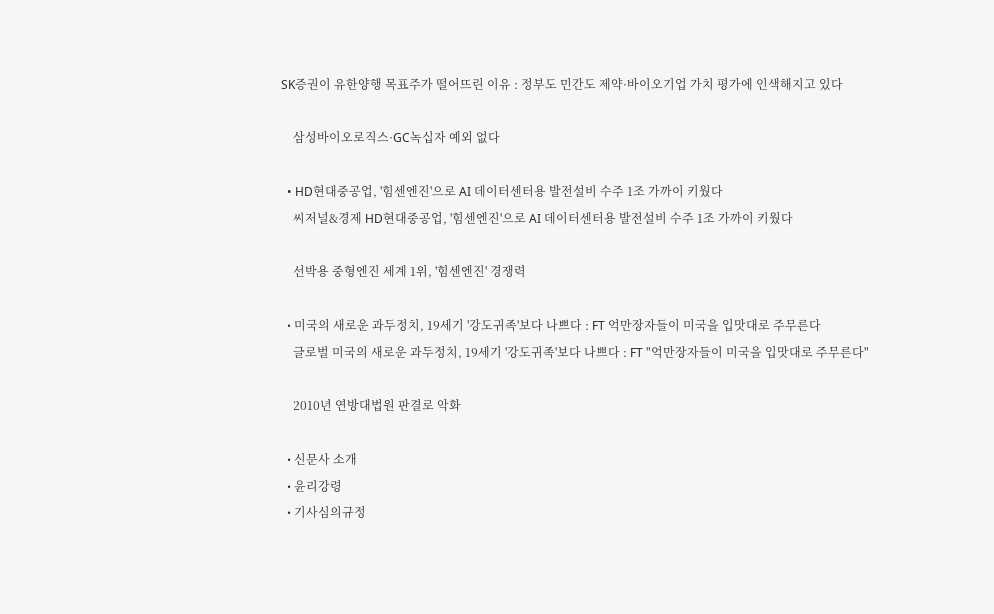SK증권이 유한양행 목표주가 떨어뜨린 이유 : 정부도 민간도 제약·바이오기업 가치 평가에 인색해지고 있다

    삼성바이오로직스·GC녹십자 예외 없다

  • HD현대중공업, '힘센엔진'으로 AI 데이터센터용 발전설비 수주 1조 가까이 키웠다
    씨저널&경제 HD현대중공업, '힘센엔진'으로 AI 데이터센터용 발전설비 수주 1조 가까이 키웠다

    선박용 중형엔진 세계 1위, '힘센엔진' 경쟁력

  • 미국의 새로운 과두정치, 19세기 '강도귀족'보다 나쁘다 : FT 억만장자들이 미국을 입맛대로 주무른다
    글로벌 미국의 새로운 과두정치, 19세기 '강도귀족'보다 나쁘다 : FT "억만장자들이 미국을 입맛대로 주무른다"

    2010년 연방대법원 판결로 악화

  • 신문사 소개
  • 윤리강령
  • 기사심의규정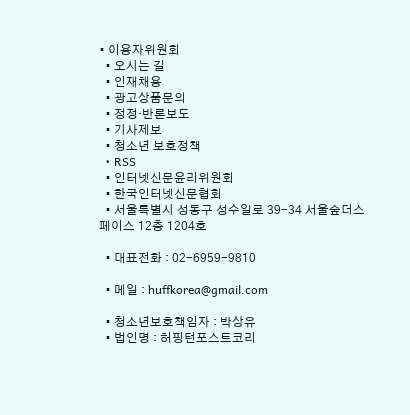• 이용자위원회
  • 오시는 길
  • 인재채용
  • 광고상품문의
  • 정정·반론보도
  • 기사제보
  • 청소년 보호정책
  • RSS
  • 인터넷신문윤리위원회
  • 한국인터넷신문협회
  • 서울특별시 성동구 성수일로 39-34 서울숲더스페이스 12층 1204호

  • 대표전화 : 02-6959-9810

  • 메일 : huffkorea@gmail.com

  • 청소년보호책임자 : 박상유
  • 법인명 : 허핑턴포스트코리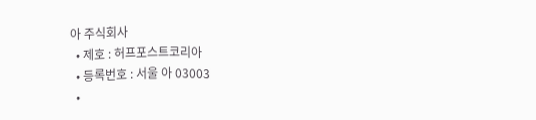아 주식회사
  • 제호 : 허프포스트코리아
  • 등록번호 : 서울 아 03003
  •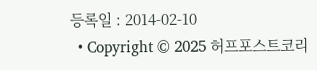등록일 : 2014-02-10
  • Copyright © 2025 허프포스트코리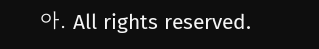아. All rights reserved.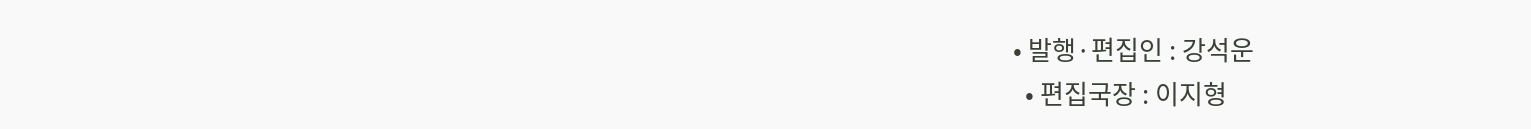• 발행·편집인 : 강석운
  • 편집국장 : 이지형